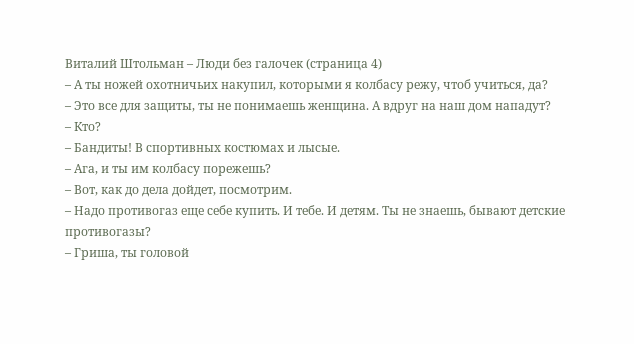Виталий Штольман – Люди без галочек (страница 4)
– А ты ножей охотничьих накупил, которыми я колбасу режу, чтоб учиться, да?
– Это все для защиты, ты не понимаешь женщина. А вдруг на наш дом нападут?
– Кто?
– Бандиты! В спортивных костюмах и лысые.
– Ага, и ты им колбасу порежешь?
– Вот, как до дела дойдет, посмотрим.
– Надо противогаз еще себе купить. И тебе. И детям. Ты не знаешь, бывают детские противогазы?
– Гриша, ты головой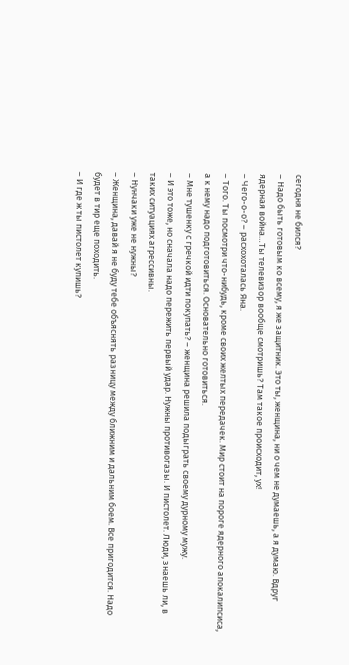сегодня не бился?
– Надо быть готовым ко всему, я же защитник. Это ты, женщина, ни о чем не думаешь, а я думаю. Вдруг ядерная война…Ты телевизор вообще смотришь? Там такое происходит, ух!
– Чего-о-о? – расхохоталась Яна.
– Того. Ты посмотри что-нибудь, кроме своих желтых передачек. Мир стоит на пороге ядерного апокалипсиса, а к нему надо подготовиться. Основательно готовиться.
– Мне тушенку с гречкой идти покупать? – женщина решила подыграть своему дурному мужу.
– И это тоже, но сначала надо пережить первый удар. Нужны противогазы. И пистолет. Люди, знаешь ли, в таких ситуациях агрессивны.
– Нунчаки уже не нужны?
– Женщина, давай я не буду тебе объяснять разницу между ближним и дальним боем. Все пригодится. Надо будет в тир еще походить.
– И где ж ты пистолет купишь?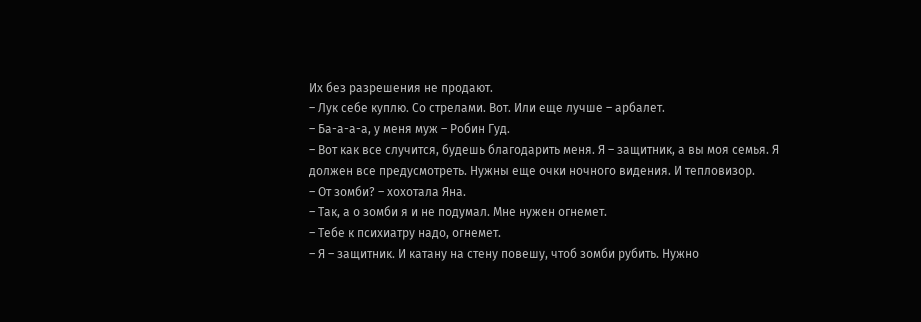Их без разрешения не продают.
– Лук себе куплю. Со стрелами. Вот. Или еще лучше – арбалет.
– Ба-а-а-а, у меня муж – Робин Гуд.
– Вот как все случится, будешь благодарить меня. Я – защитник, а вы моя семья. Я должен все предусмотреть. Нужны еще очки ночного видения. И тепловизор.
– От зомби? – хохотала Яна.
– Так, а о зомби я и не подумал. Мне нужен огнемет.
– Тебе к психиатру надо, огнемет.
– Я – защитник. И катану на стену повешу, чтоб зомби рубить. Нужно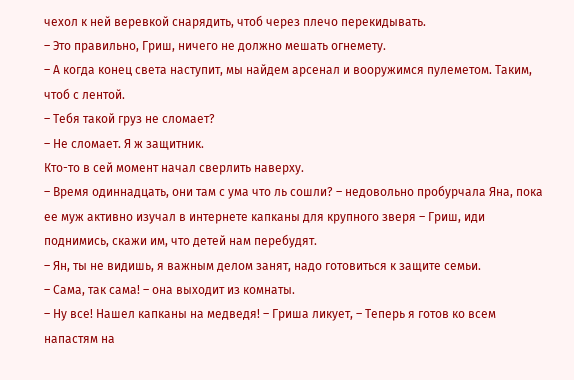чехол к ней веревкой снарядить, чтоб через плечо перекидывать.
– Это правильно, Гриш, ничего не должно мешать огнемету.
– А когда конец света наступит, мы найдем арсенал и вооружимся пулеметом. Таким, чтоб с лентой.
– Тебя такой груз не сломает?
– Не сломает. Я ж защитник.
Кто-то в сей момент начал сверлить наверху.
– Время одиннадцать, они там с ума что ль сошли? – недовольно пробурчала Яна, пока ее муж активно изучал в интернете капканы для крупного зверя – Гриш, иди поднимись, скажи им, что детей нам перебудят.
– Ян, ты не видишь, я важным делом занят, надо готовиться к защите семьи.
– Сама, так сама! – она выходит из комнаты.
– Ну все! Нашел капканы на медведя! – Гриша ликует, – Теперь я готов ко всем напастям на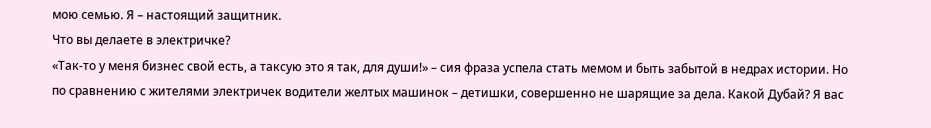мою семью. Я – настоящий защитник.
Что вы делаете в электричке?
«Так-то у меня бизнес свой есть, а таксую это я так, для души!» – сия фраза успела стать мемом и быть забытой в недрах истории. Но по сравнению с жителями электричек водители желтых машинок – детишки, совершенно не шарящие за дела. Какой Дубай? Я вас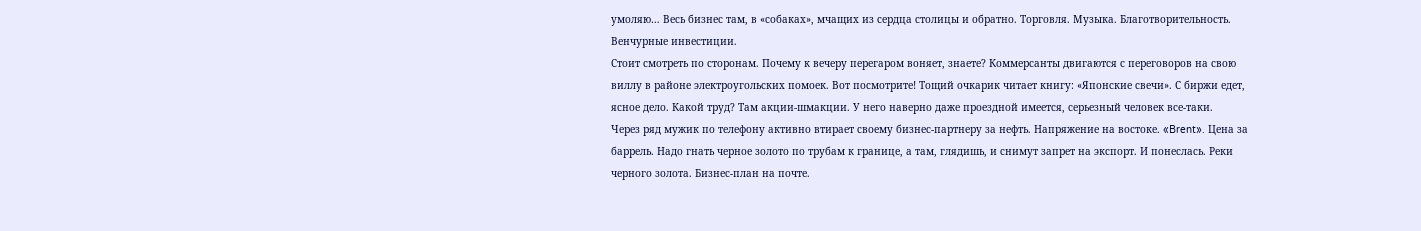умоляю… Весь бизнес там, в «собаках», мчащих из сердца столицы и обратно. Торговля. Музыка. Благотворительность. Венчурные инвестиции.
Стоит смотреть по сторонам. Почему к вечеру перегаром воняет, знаете? Коммерсанты двигаются с переговоров на свою виллу в районе электроугольских помоек. Вот посмотрите! Тощий очкарик читает книгу: «Японские свечи». С биржи едет, ясное дело. Какой труд? Там акции-шмакции. У него наверно даже проездной имеется, серьезный человек все-таки.
Через ряд мужик по телефону активно втирает своему бизнес-партнеру за нефть. Напряжение на востоке. «Brent». Цена за баррель. Надо гнать черное золото по трубам к границе, а там, глядишь, и снимут запрет на экспорт. И понеслась. Реки черного золота. Бизнес-план на почте.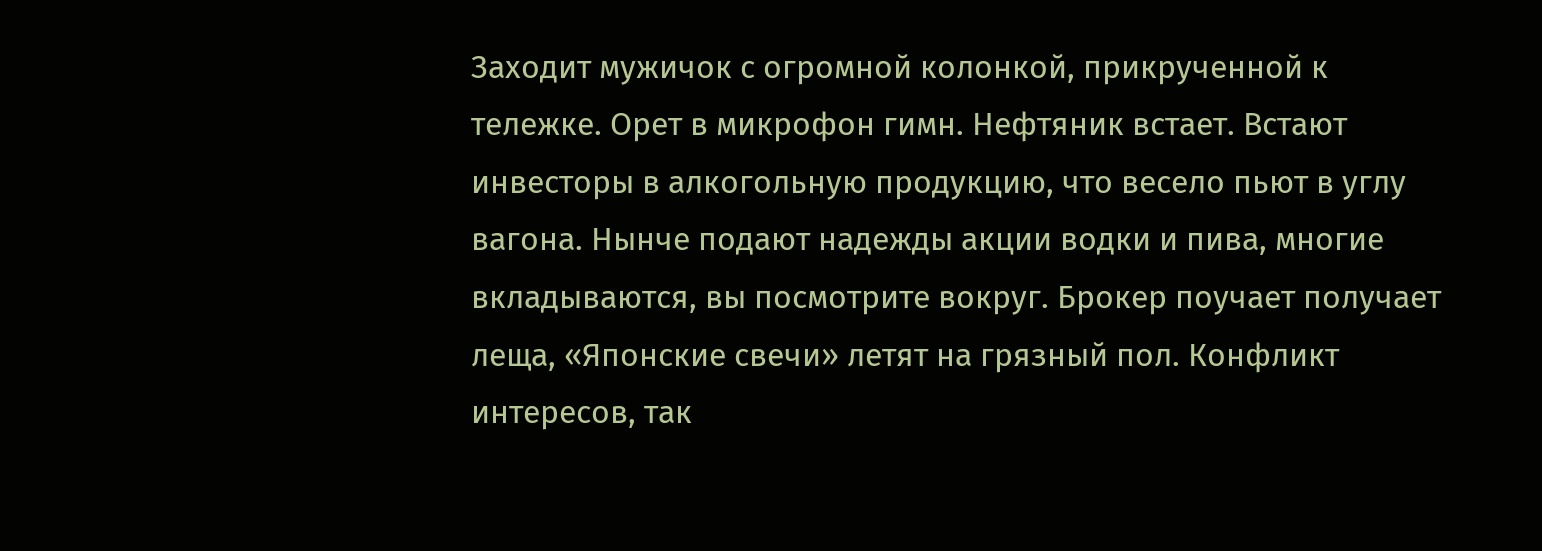Заходит мужичок с огромной колонкой, прикрученной к тележке. Орет в микрофон гимн. Нефтяник встает. Встают инвесторы в алкогольную продукцию, что весело пьют в углу вагона. Нынче подают надежды акции водки и пива, многие вкладываются, вы посмотрите вокруг. Брокер поучает получает леща, «Японские свечи» летят на грязный пол. Конфликт интересов, так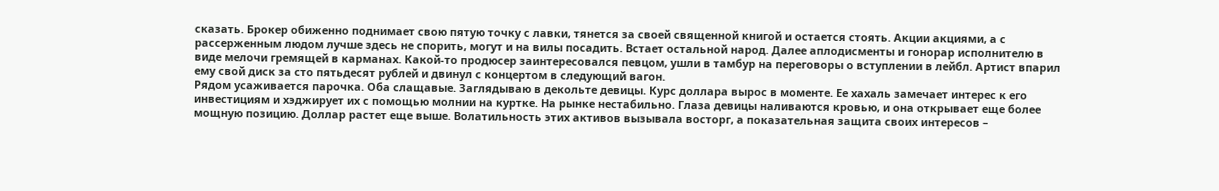сказать. Брокер обиженно поднимает свою пятую точку с лавки, тянется за своей священной книгой и остается стоять. Акции акциями, а с рассерженным людом лучше здесь не спорить, могут и на вилы посадить. Встает остальной народ. Далее аплодисменты и гонорар исполнителю в виде мелочи гремящей в карманах. Какой-то продюсер заинтересовался певцом, ушли в тамбур на переговоры о вступлении в лейбл. Артист впарил ему свой диск за сто пятьдесят рублей и двинул с концертом в следующий вагон.
Рядом усаживается парочка. Оба слащавые. Заглядываю в декольте девицы. Курс доллара вырос в моменте. Ее хахаль замечает интерес к его инвестициям и хэджирует их с помощью молнии на куртке. На рынке нестабильно. Глаза девицы наливаются кровью, и она открывает еще более мощную позицию. Доллар растет еще выше. Волатильность этих активов вызывала восторг, а показательная защита своих интересов –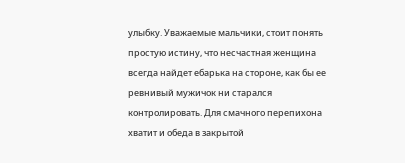улыбку. Уважаемые мальчики, стоит понять простую истину, что несчастная женщина всегда найдет ебарька на стороне, как бы ее ревнивый мужичок ни старался контролировать. Для смачного перепихона хватит и обеда в закрытой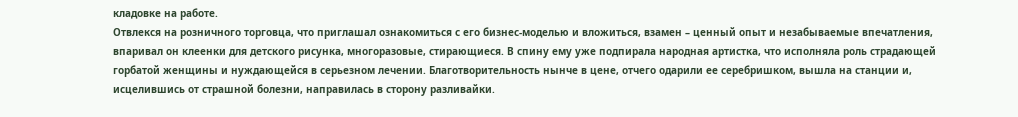кладовке на работе.
Отвлекся на розничного торговца, что приглашал ознакомиться с его бизнес-моделью и вложиться, взамен – ценный опыт и незабываемые впечатления, впаривал он клеенки для детского рисунка, многоразовые, стирающиеся. В спину ему уже подпирала народная артистка, что исполняла роль страдающей горбатой женщины и нуждающейся в серьезном лечении. Благотворительность нынче в цене, отчего одарили ее серебришком, вышла на станции и, исцелившись от страшной болезни, направилась в сторону разливайки.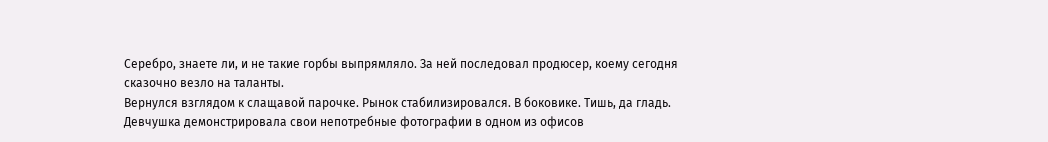Серебро, знаете ли, и не такие горбы выпрямляло. За ней последовал продюсер, коему сегодня сказочно везло на таланты.
Вернулся взглядом к слащавой парочке. Рынок стабилизировался. В боковике. Тишь, да гладь. Девчушка демонстрировала свои непотребные фотографии в одном из офисов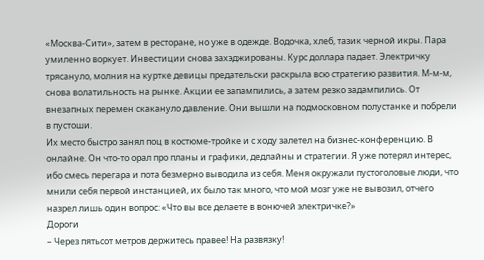«Москва-Сити», затем в ресторане, но уже в одежде. Водочка, хлеб, тазик черной икры. Пара умиленно воркует. Инвестиции снова захэджированы. Курс доллара падает. Электричку трясануло, молния на куртке девицы предательски раскрыла всю стратегию развития. М-м-м, снова волатильность на рынке. Акции ее запампились, а затем резко задампились. От внезапных перемен скакануло давление. Они вышли на подмосковном полустанке и побрели в пустоши.
Их место быстро занял поц в костюме-тройке и с ходу залетел на бизнес-конференцию. В онлайне. Он что-то орал про планы и графики, дедлайны и стратегии. Я уже потерял интерес, ибо смесь перегара и пота безмерно выводила из себя. Меня окружали пустоголовые люди, что мнили себя первой инстанцией, их было так много, что мой мозг уже не вывозил, отчего назрел лишь один вопрос: «Что вы все делаете в вонючей электричке?»
Дороги
– Через пятьсот метров держитесь правее! На развязку!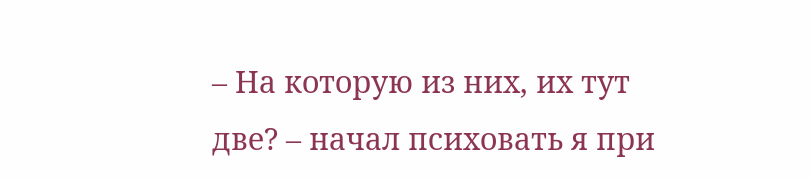– На которую из них, их тут две? – начал психовать я при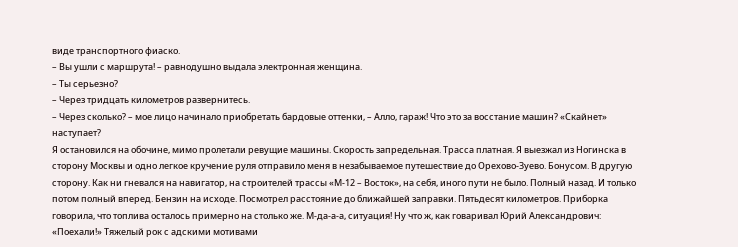виде транспортного фиаско.
– Вы ушли с маршрута! – равнодушно выдала электронная женщина.
– Ты серьезно?
– Через тридцать километров развернитесь.
– Через сколько? – мое лицо начинало приобретать бардовые оттенки, – Алло, гараж! Что это за восстание машин? «Скайнет» наступает?
Я остановился на обочине, мимо пролетали ревущие машины. Скорость запредельная. Трасса платная. Я выезжал из Ногинска в сторону Москвы и одно легкое кручение руля отправило меня в незабываемое путешествие до Орехово-Зуево. Бонусом. В другую сторону. Как ни гневался на навигатор, на строителей трассы «М-12 – Восток», на себя, иного пути не было. Полный назад. И только потом полный вперед. Бензин на исходе. Посмотрел расстояние до ближайшей заправки. Пятьдесят километров. Приборка говорила, что топлива осталось примерно на столько же. М-да-а-а, ситуация! Ну что ж, как говаривал Юрий Александрович: «Поехали!» Тяжелый рок с адскими мотивами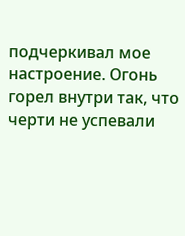подчеркивал мое настроение. Огонь горел внутри так, что черти не успевали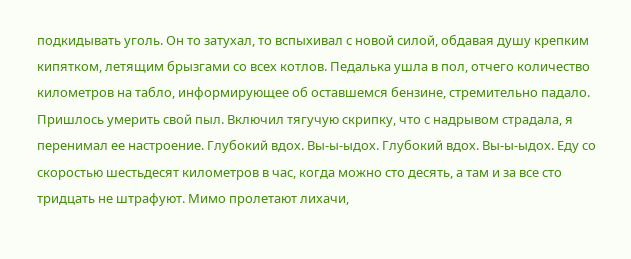подкидывать уголь. Он то затухал, то вспыхивал с новой силой, обдавая душу крепким кипятком, летящим брызгами со всех котлов. Педалька ушла в пол, отчего количество километров на табло, информирующее об оставшемся бензине, стремительно падало. Пришлось умерить свой пыл. Включил тягучую скрипку, что с надрывом страдала, я перенимал ее настроение. Глубокий вдох. Вы-ы-ыдох. Глубокий вдох. Вы-ы-ыдох. Еду со скоростью шестьдесят километров в час, когда можно сто десять, а там и за все сто тридцать не штрафуют. Мимо пролетают лихачи,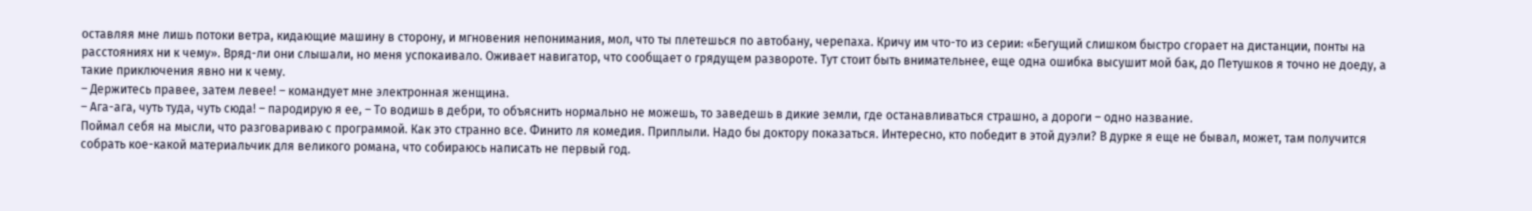оставляя мне лишь потоки ветра, кидающие машину в сторону, и мгновения непонимания, мол, что ты плетешься по автобану, черепаха. Кричу им что-то из серии: «Бегущий слишком быстро сгорает на дистанции, понты на расстояниях ни к чему». Вряд-ли они слышали, но меня успокаивало. Оживает навигатор, что сообщает о грядущем развороте. Тут стоит быть внимательнее, еще одна ошибка высушит мой бак, до Петушков я точно не доеду, а такие приключения явно ни к чему.
– Держитесь правее, затем левее! – командует мне электронная женщина.
– Ага-ага, чуть туда, чуть сюда! – пародирую я ее, – То водишь в дебри, то объяснить нормально не можешь, то заведешь в дикие земли, где останавливаться страшно, а дороги – одно название.
Поймал себя на мысли, что разговариваю с программой. Как это странно все. Финито ля комедия. Приплыли. Надо бы доктору показаться. Интересно, кто победит в этой дуэли? В дурке я еще не бывал, может, там получится собрать кое-какой материальчик для великого романа, что собираюсь написать не первый год.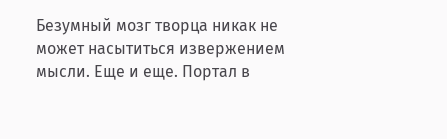Безумный мозг творца никак не может насытиться извержением мысли. Еще и еще. Портал в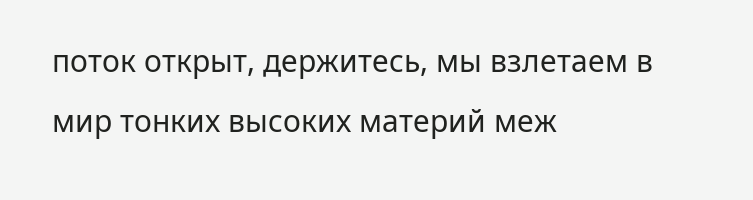поток открыт, держитесь, мы взлетаем в мир тонких высоких материй меж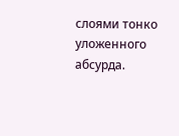слоями тонко уложенного абсурда.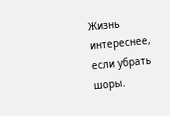Жизнь интереснее, если убрать шоры.